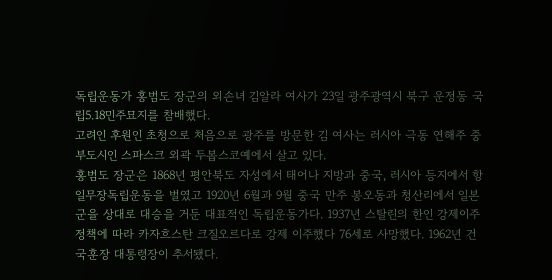독립운동가 홍범도 장군의 외손녀 김알라 여사가 23일 광주광역시 북구 운정동 국립5.18민주묘지를 참배했다.
고려인 후원인 초청으로 처음으로 광주를 방문한 김 여사는 러시아 극동 연해주 중부도시인 스파스크 외곽 두봅스코예에서 살고 있다.
홍범도 장군은 1868년 평안북도 자성에서 태어나 지방과 중국, 러시아 등지에서 항일무장독립운동을 벌였고 1920년 6월과 9월 중국 만주 봉오동과 청산리에서 일본군을 상대로 대승을 거둔 대표적인 독립운동가다. 1937년 스탈린의 한인 강제이주정책에 따라 카자흐스탄 크질오르다로 강제 이주했다 76세로 사망했다. 1962년 건국훈장 대통령장이 추서됐다.